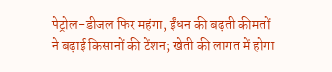पेट्रोल-डीजल फिर महंगा, ईंधन की बढ़ती कीमतों ने बढ़ाई किसानों की टेंशन; खेती की लागत में होगा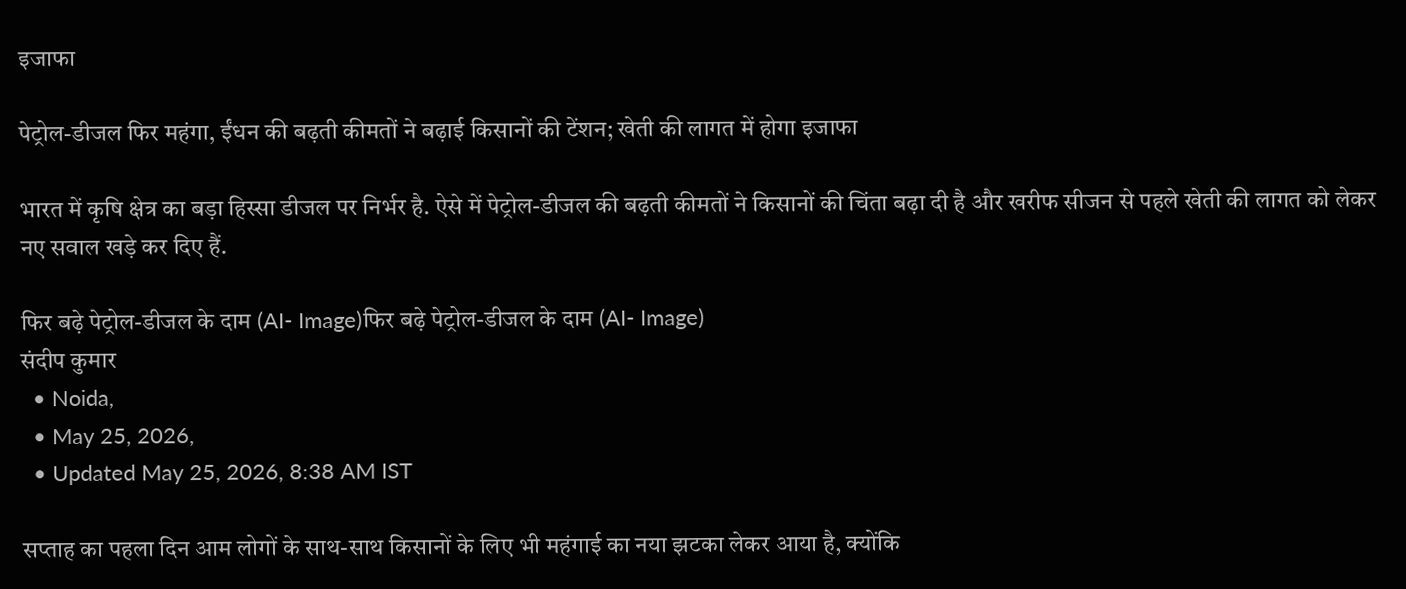इजाफा

पेट्रोल-डीजल फिर महंगा, ईंधन की बढ़ती कीमतों ने बढ़ाई किसानों की टेंशन; खेती की लागत में होगा इजाफा

भारत में कृषि क्षेत्र का बड़ा हिस्सा डीजल पर निर्भर है. ऐसे में पेट्रोल-डीजल की बढ़ती कीमतों ने किसानों की चिंता बढ़ा दी है और खरीफ सीजन से पहले खेती की लागत को लेकर नए सवाल खड़े कर दिए हैं.

फिर बढ़े पेट्रोल-डीजल के दाम (AI- Image)फिर बढ़े पेट्रोल-डीजल के दाम (AI- Image)
संदीप कुमार
  • Noida,
  • May 25, 2026,
  • Updated May 25, 2026, 8:38 AM IST

सप्ताह का पहला दिन आम लोगों के साथ-साथ किसानों के लिए भी महंगाई का नया झटका लेकर आया है, क्योंकि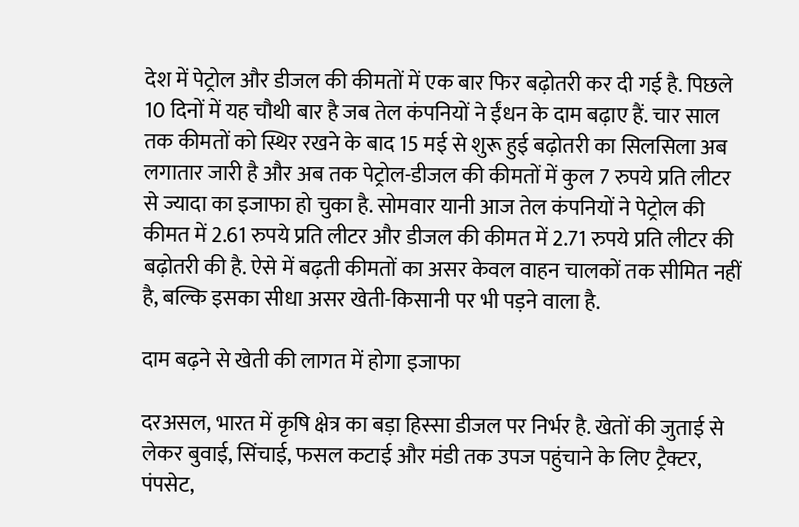देश में पेट्रोल और डीजल की कीमतों में एक बार फिर बढ़ोतरी कर दी गई है. पिछले 10 दिनों में यह चौथी बार है जब तेल कंपनियों ने ईंधन के दाम बढ़ाए हैं. चार साल तक कीमतों को स्थिर रखने के बाद 15 मई से शुरू हुई बढ़ोतरी का सिलसिला अब लगातार जारी है और अब तक पेट्रोल-डीजल की कीमतों में कुल 7 रुपये प्रति लीटर से ज्यादा का इजाफा हो चुका है. सोमवार यानी आज तेल कंपनियों ने पेट्रोल की कीमत में 2.61 रुपये प्रति लीटर और डीजल की कीमत में 2.71 रुपये प्रति लीटर की बढ़ोतरी की है. ऐसे में बढ़ती कीमतों का असर केवल वाहन चालकों तक सीमित नहीं है, बल्कि इसका सीधा असर खेती-किसानी पर भी पड़ने वाला है.

दाम बढ़ने से खेती की लागत में होगा इजाफा

दरअसल, भारत में कृषि क्षेत्र का बड़ा हिस्सा डीजल पर निर्भर है. खेतों की जुताई से लेकर बुवाई, सिंचाई, फसल कटाई और मंडी तक उपज पहुंचाने के लिए ट्रैक्टर, पंपसेट,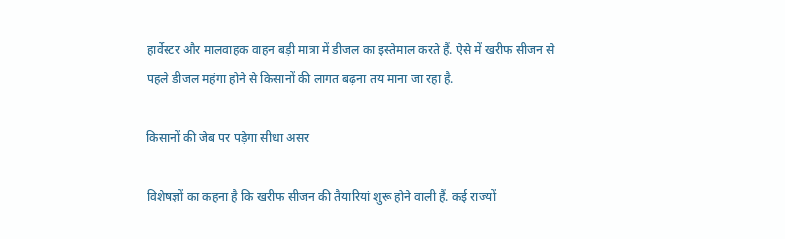हार्वेस्टर और मालवाहक वाहन बड़ी मात्रा में डीजल का इस्तेमाल करते हैं. ऐसे में खरीफ सीजन से पहले डीजल महंगा होने से किसानों की लागत बढ़ना तय माना जा रहा है.

किसानों की जेब पर पड़ेगा सीधा असर

विशेषज्ञों का कहना है कि खरीफ सीजन की तैयारियां शुरू होने वाली हैं. कई राज्यों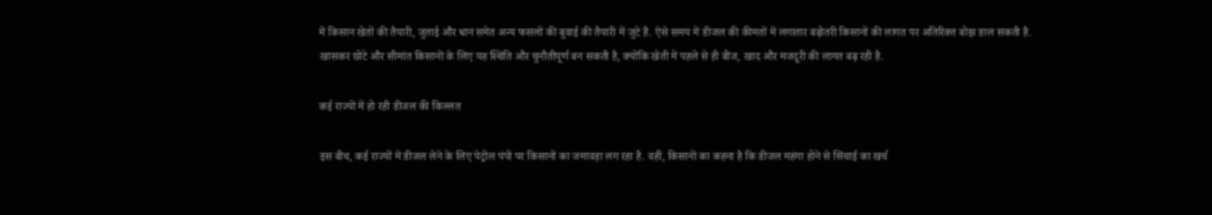में किसान खेतों की तैयारी, जुताई और धान समेत अन्य फसलों की बुवाई की तैयारी में जुटे हैं. ऐसे समय में डीजल की कीमतों में लगातार बढ़ोतरी किसानों की लागत पर अतिरिक्त बोझ डाल सकती है. खासकर छोटे और सीमांत किसानों के लिए यह स्थिति और चुनौतीपूर्ण बन सकती है, क्योंकि खेती में पहले से ही बीज, खाद और मजदूरी की लागत बढ़ रही है.

कई राज्यों में हो रही डीजल की किल्लत

इस बीच, कई राज्यों में डीजल लेने के लिए पेट्रोल पंपो पर किसानों का जमावड़ा लग रहा है. वहीं, किसानों का कहना है कि डीजल महंगा होने से सिंचाई का खर्च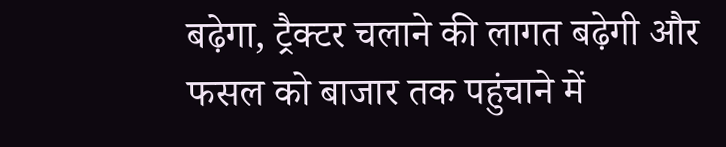बढ़ेगा, ट्रैक्टर चलाने की लागत बढ़ेगी और फसल को बाजार तक पहुंचाने में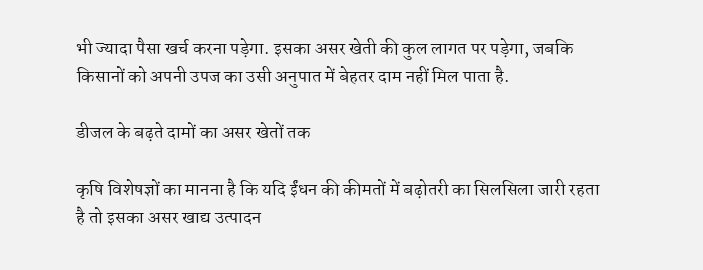भी ज्यादा पैसा खर्च करना पड़ेगा. इसका असर खेती की कुल लागत पर पड़ेगा, जबकि किसानों को अपनी उपज का उसी अनुपात में बेहतर दाम नहीं मिल पाता है.

डीजल के बढ़ते दामों का असर खेतों तक

कृषि विशेषज्ञों का मानना है कि यदि ईंधन की कीमतों में बढ़ोतरी का सिलसिला जारी रहता है तो इसका असर खाद्य उत्पादन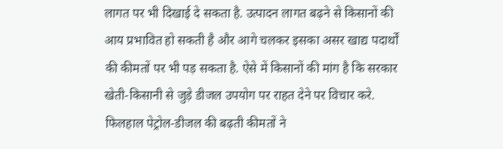लागत पर भी दिखाई दे सकता है. उत्पादन लागत बढ़ने से किसानों की आय प्रभावित हो सकती है और आगे चलकर इसका असर खाद्य पदार्थों की कीमतों पर भी पड़ सकता है. ऐसे में किसानों की मांग है कि सरकार खेती-किसानी से जुड़े डीजल उपयोग पर राहत देने पर विचार करे. फिलहाल पेट्रोल-डीजल की बढ़ती कीमतों ने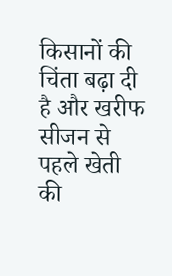किसानों की चिंता बढ़ा दी है और खरीफ सीजन से पहले खेती की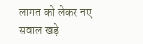लागत को लेकर नए सवाल खड़े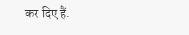कर दिए हैं.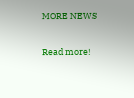MORE NEWS

Read more!